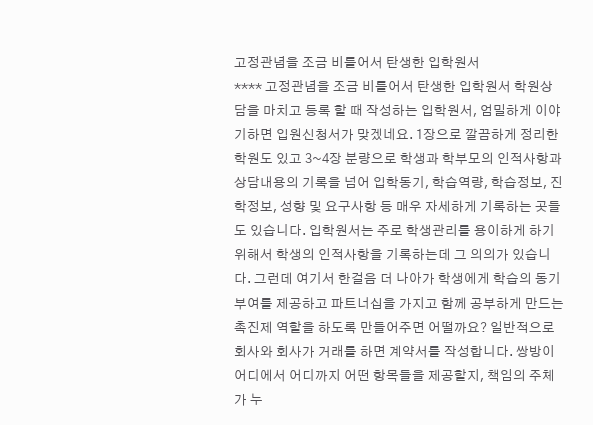고정관념을 조금 비틀어서 탄생한 입학원서
**** 고정관념을 조금 비틀어서 탄생한 입학원서 학원상담을 마치고 등록 할 때 작성하는 입학원서, 엄밀하게 이야기하면 입원신청서가 맞겠네요. 1장으로 깔끔하게 정리한 학원도 있고 3~4장 분량으로 학생과 학부모의 인적사항과 상담내용의 기록을 넘어 입학동기, 학습역량, 학습정보, 진학정보, 성향 및 요구사항 등 매우 자세하게 기록하는 곳들도 있습니다. 입학원서는 주로 학생관리를 용이하게 하기 위해서 학생의 인적사항을 기록하는데 그 의의가 있습니다. 그런데 여기서 한걸음 더 나아가 학생에게 학습의 동기부여를 제공하고 파트너십을 가지고 함께 공부하게 만드는 촉진제 역할을 하도록 만들어주면 어떨까요? 일반적으로 회사와 회사가 거래를 하면 계약서를 작성합니다. 쌍방이 어디에서 어디까지 어떤 항목들을 제공할지, 책임의 주체가 누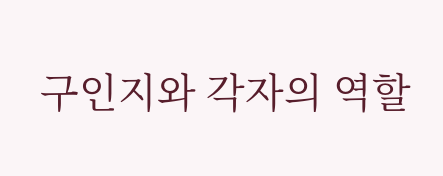구인지와 각자의 역할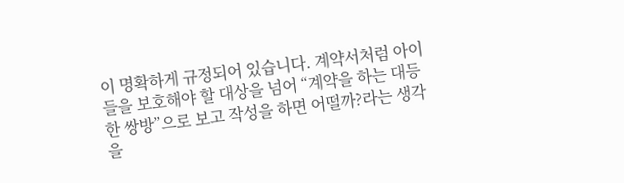이 명확하게 규정되어 있습니다. 계약서처럼 아이들을 보호해야 할 대상을 넘어 “계약을 하는 대등한 쌍방”으로 보고 작성을 하면 어떨까?라는 생각을